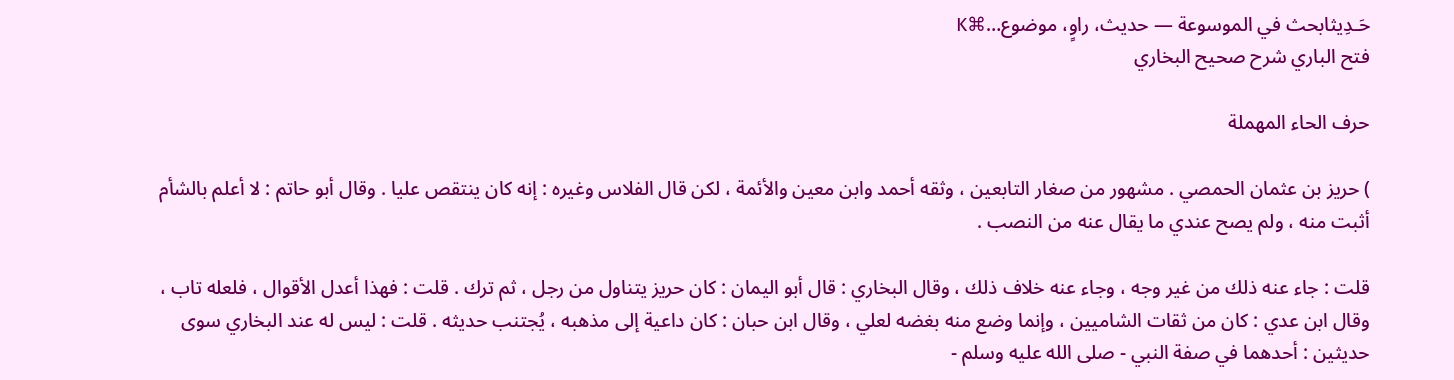حَـدِيثابحث في الموسوعة — حديث، راوٍ، موضوع…⌘K
فتح الباري شرح صحيح البخاري

حرف الحاء المهملة

) حريز بن عثمان الحمصي . مشهور من صغار التابعين ، وثقه أحمد وابن معين والأئمة ، لكن قال الفلاس وغيره : إنه كان ينتقص عليا . وقال أبو حاتم : لا أعلم بالشأم أثبت منه ، ولم يصح عندي ما يقال عنه من النصب .

قلت : جاء عنه ذلك من غير وجه ، وجاء عنه خلاف ذلك ، وقال البخاري : قال أبو اليمان : كان حريز يتناول من رجل ، ثم ترك . قلت : فهذا أعدل الأقوال ، فلعله تاب ، وقال ابن عدي : كان من ثقات الشاميين ، وإنما وضع منه بغضه لعلي ، وقال ابن حبان : كان داعية إلى مذهبه ، يُجتنب حديثه . قلت : ليس له عند البخاري سوى حديثين : أحدهما في صفة النبي - صلى الله عليه وسلم -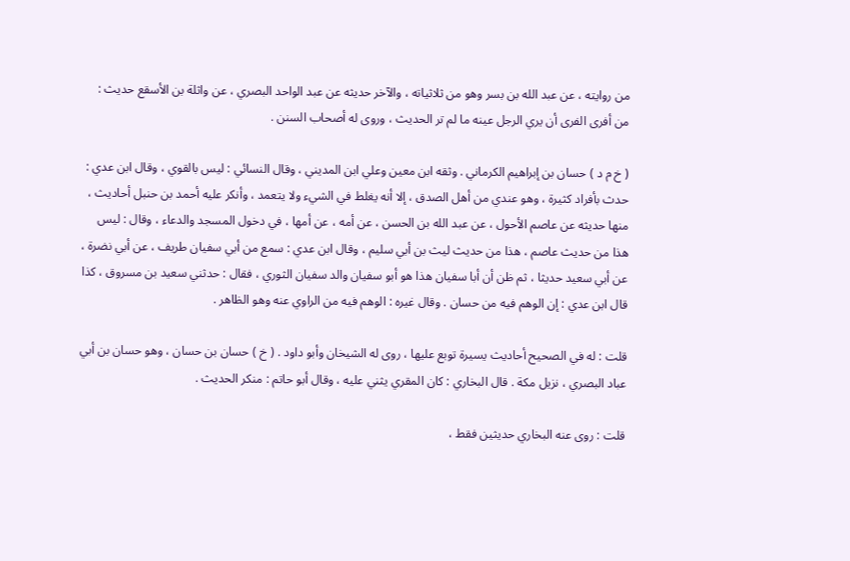من روايته ، عن عبد الله بن بسر وهو من ثلاثياته ، والآخر حديثه عن عبد الواحد البصري ، عن واثلة بن الأسقع حديث : من أفرى الفرى أن يري الرجل عينه ما لم تر الحديث ، وروى له أصحاب السنن .

( خ م د ) حسان بن إبراهيم الكرماني . وثقه ابن معين وعلي ابن المديني ، وقال النسائي : ليس بالقوي ، وقال ابن عدي : حدث بأفراد كثيرة ، وهو عندي من أهل الصدق ، إلا أنه يغلط في الشيء ولا يتعمد ، وأنكر عليه أحمد بن حنبل أحاديث ، منها حديثه عن عاصم الأحول ، عن عبد الله بن الحسن ، عن أمه ، عن أمها ، في دخول المسجد والدعاء ، وقال : ليس هذا من حديث عاصم ، هذا من حديث ليث بن أبي سليم ، وقال ابن عدي : سمع من أبي سفيان طريف ، عن أبي نضرة ، عن أبي سعيد حديثا ، ثم ظن أن أبا سفيان هذا هو أبو سفيان والد سفيان الثوري ، فقال : حدثني سعيد بن مسروق ، كذا قال ابن عدي : إن الوهم فيه من حسان . وقال غيره : الوهم فيه من الراوي عنه وهو الظاهر .

قلت : له في الصحيح أحاديث يسيرة توبع عليها ، روى له الشيخان وأبو داود . ( خ ) حسان بن حسان ، وهو حسان بن أبي عباد البصري ، نزيل مكة . قال البخاري : كان المقري يثني عليه ، وقال أبو حاتم : منكر الحديث .

قلت : روى عنه البخاري حديثين فقط ،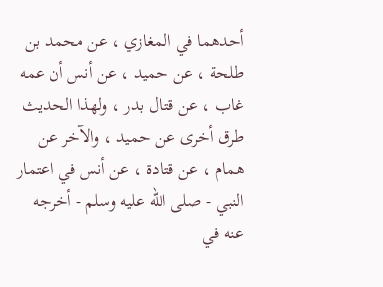أحدهما في المغازي ، عن محمد بن طلحة ، عن حميد ، عن أنس أن عمه غاب ، عن قتال بدر ، ولهذا الحديث طرق أخرى عن حميد ، والآخر عن همام ، عن قتادة ، عن أنس في اعتمار النبي - صلى الله عليه وسلم - أخرجه عنه في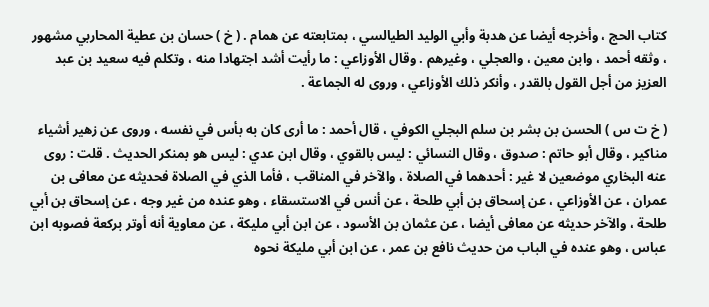كتاب الحج ، وأخرجه أيضا عن هدبة وأبي الوليد الطيالسي ، بمتابعته عن همام . ( خ ) حسان بن عطية المحاربي مشهور ، وثقه أحمد ، وابن معين ، والعجلي ، وغيرهم . وقال الأوزاعي : ما رأيت أشد اجتهادا منه ، وتكلم فيه سعيد بن عبد العزيز من أجل القول بالقدر ، وأنكر ذلك الأوزاعي ، وروى له الجماعة .

( خ ت س ) الحسن بن بشر بن سلم البجلي الكوفي ، قال أحمد : ما أرى كان به بأس في نفسه ، وروى عن زهير أشياء مناكير ، وقال أبو حاتم : صدوق ، وقال النسائي : ليس بالقوي ، وقال ابن عدي : ليس هو بمنكر الحديث . قلت : روى عنه البخاري موضعين لا غير : أحدهما في الصلاة ، والآخر في المناقب ، فأما الذي في الصلاة فحديثه عن معافى بن عمران ، عن الأوزاعي ، عن إسحاق بن أبي طلحة ، عن أنس في الاستسقاء ، وهو عنده من غير وجه ، عن إسحاق بن أبي طلحة ، والآخر حديثه عن معافى أيضا ، عن عثمان بن الأسود ، عن ابن أبي مليكة ، عن معاوية أنه أوتر بركعة فصوبه ابن عباس ، وهو عنده في الباب من حديث نافع بن عمر ، عن ابن أبي مليكة نحوه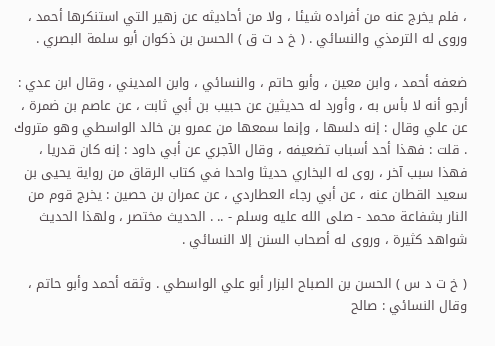، فلم يخرج عنه من أفراده شيئا ، ولا من أحاديثه عن زهير التي استنكرها أحمد ، وروى له الترمذي والنسائي . ( خ د ت ق ) الحسن بن ذكوان أبو سلمة البصري .

ضعفه أحمد ، وابن معين ، وأبو حاتم ، والنسائي ، وابن المديني ، وقال ابن عدي : أرجو أنه لا بأس به ، وأورد له حديثين عن حبيب بن أبي ثابت ، عن عاصم بن ضمرة ، عن علي وقال : إنه دلسها ، وإنما سمعها من عمرو بن خالد الواسطي وهو متروك . قلت : فهذا أحد أسباب تضعيفه ، وقال الآجري عن أبي داود : إنه كان قدريا ، فهذا سبب آخر ، روى له البخاري حديثا واحدا في كتاب الرقاق من رواية يحيى بن سعيد القطان عنه ، عن أبي رجاء العطاردي ، عن عمران بن حصين : يخرج قوم من النار بشفاعة محمد - صلى الله عليه وسلم - .. . الحديث مختصر ، ولهذا الحديث شواهد كثيرة ، وروى له أصحاب السنن إلا النسائي .

( خ ت د س ) الحسن بن الصباح البزار أبو علي الواسطي . وثقه أحمد وأبو حاتم ، وقال النسائي : صالح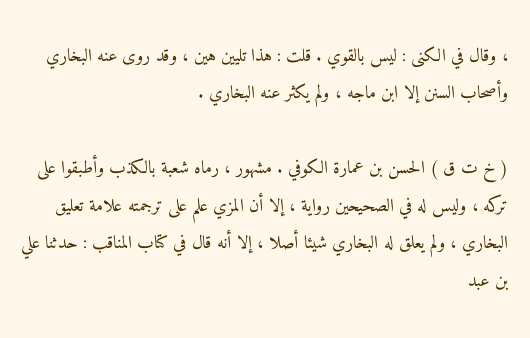، وقال في الكنى : ليس بالقوي . قلت : هذا تليين هين ، وقد روى عنه البخاري وأصحاب السنن إلا ابن ماجه ، ولم يكثر عنه البخاري .

( خ ت ق ) الحسن بن عمارة الكوفي . مشهور ، رماه شعبة بالكذب وأطبقوا على تركه ، وليس له في الصحيحين رواية ، إلا أن المزي علم على ترجمته علامة تعليق البخاري ، ولم يعلق له البخاري شيئا أصلا ، إلا أنه قال في كتاب المناقب : حدثنا علي بن عبد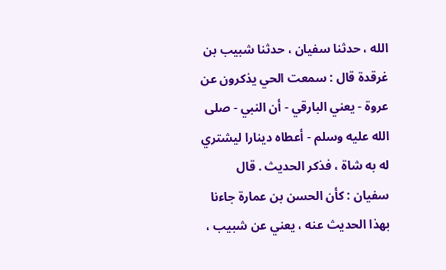الله ، حدثنا سفيان ، حدثنا شبيب بن غرقدة قال : سمعت الحي يذكرون عن عروة - يعني البارقي - أن النبي - صلى الله عليه وسلم - أعطاه دينارا ليشتري له به شاة ، فذكر الحديث . قال سفيان : كأن الحسن بن عمارة جاءنا بهذا الحديث عنه ، يعني عن شبيب ،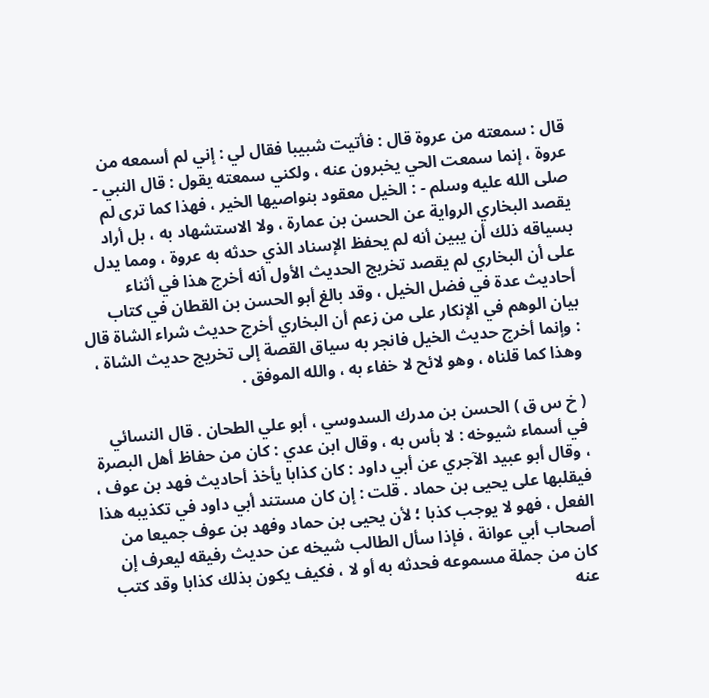قال : سمعته من عروة قال : فأتيت شبيبا فقال لي : إني لم أسمعه من عروة ، إنما سمعت الحي يخبرون عنه ، ولكني سمعته يقول : قال النبي - صلى الله عليه وسلم - : الخيل معقود بنواصيها الخير ، فهذا كما ترى لم يقصد البخاري الرواية عن الحسن بن عمارة ، ولا الاستشهاد به ، بل أراد بسياقه ذلك أن يبين أنه لم يحفظ الإسناد الذي حدثه به عروة ، ومما يدل على أن البخاري لم يقصد تخريج الحديث الأول أنه أخرج هذا في أثناء أحاديث عدة في فضل الخيل ، وقد بالغ أبو الحسن بن القطان في كتاب بيان الوهم في الإنكار على من زعم أن البخاري أخرج حديث شراء الشاة قال : وإنما أخرج حديث الخيل فانجر به سياق القصة إلى تخريج حديث الشاة ، وهذا كما قلناه ، وهو لائح لا خفاء به ، والله الموفق .

( خ س ق ) الحسن بن مدرك السدوسي ، أبو علي الطحان . قال النسائي في أسماء شيوخه : لا بأس به ، وقال ابن عدي : كان من حفاظ أهل البصرة ، وقال أبو عبيد الآجري عن أبي داود : كان كذابا يأخذ أحاديث فهد بن عوف ، فيقلبها على يحيى بن حماد . قلت : إن كان مستند أبي داود في تكذيبه هذا الفعل ، فهو لا يوجب كذبا ؛ لأن يحيى بن حماد وفهد بن عوف جميعا من أصحاب أبي عوانة ، فإذا سأل الطالب شيخه عن حديث رفيقه ليعرف إن كان من جملة مسموعه فحدثه به أو لا ، فكيف يكون بذلك كذابا وقد كتب عنه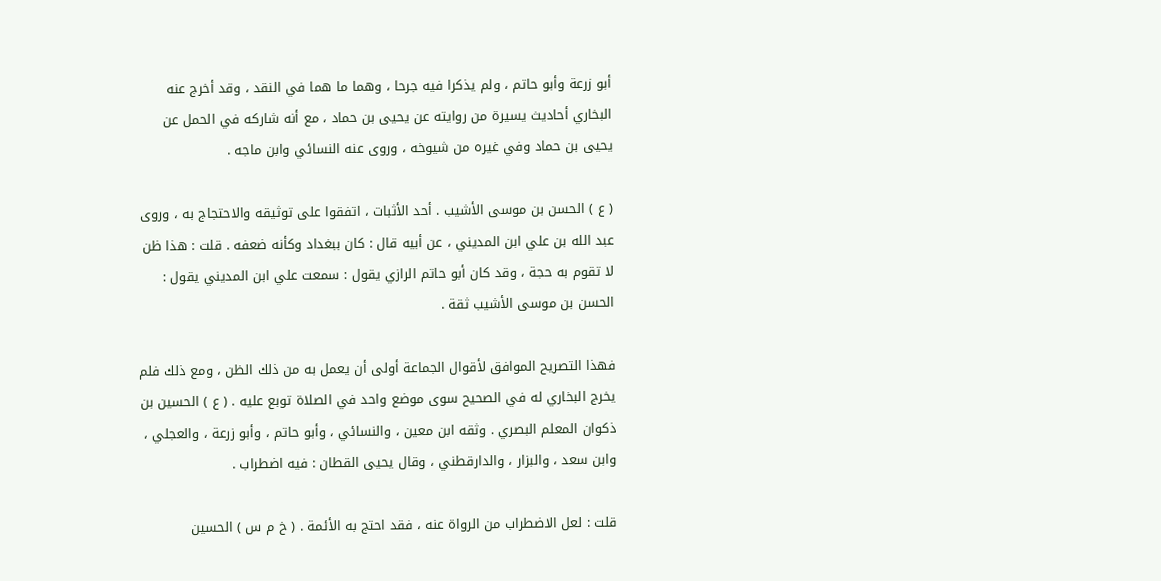أبو زرعة وأبو حاتم ، ولم يذكرا فيه جرحا ، وهما ما هما في النقد ، وقد أخرج عنه البخاري أحاديث يسيرة من روايته عن يحيى بن حماد ، مع أنه شاركه في الحمل عن يحيى بن حماد وفي غيره من شيوخه ، وروى عنه النسائي وابن ماجه .

( ع ) الحسن بن موسى الأشيب . أحد الأثبات ، اتفقوا على توثيقه والاحتجاج به ، وروى عبد الله بن علي ابن المديني ، عن أبيه قال : كان ببغداد وكأنه ضعفه . قلت : هذا ظن لا تقوم به حجة ، وقد كان أبو حاتم الرازي يقول : سمعت علي ابن المديني يقول : الحسن بن موسى الأشيب ثقة .

فهذا التصريح الموافق لأقوال الجماعة أولى أن يعمل به من ذلك الظن ، ومع ذلك فلم يخرج البخاري له في الصحيح سوى موضع واحد في الصلاة توبع عليه . ( ع ) الحسين بن ذكوان المعلم البصري . وثقه ابن معين ، والنسائي ، وأبو حاتم ، وأبو زرعة ، والعجلي ، وابن سعد ، والبزار ، والدارقطني ، وقال يحيى القطان : فيه اضطراب .

قلت : لعل الاضطراب من الرواة عنه ، فقد احتج به الأئمة . ( خ م س ) الحسين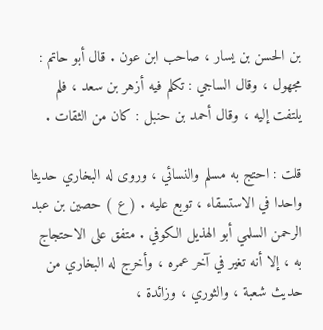بن الحسن بن يسار ، صاحب ابن عون . قال أبو حاتم : مجهول ، وقال الساجي : تكلم فيه أزهر بن سعد ، فلم يلتفت إليه ، وقال أحمد بن حنبل : كان من الثقات .

قلت : احتج به مسلم والنسائي ، وروى له البخاري حديثا واحدا في الاستسقاء ، توبع عليه . ( ع ) حصين بن عبد الرحمن السلمي أبو الهذيل الكوفي . متفق على الاحتجاج به ، إلا أنه تغير في آخر عمره ، وأخرج له البخاري من حديث شعبة ، والثوري ، وزائدة ،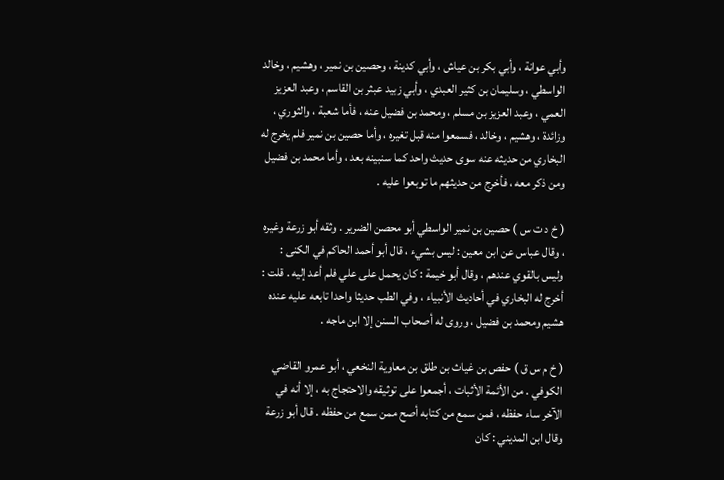وأبي عوانة ، وأبي بكر بن عياش ، وأبي كدينة ، وحصين بن نمير ، وهشيم ، وخالد الواسطي ، وسليمان بن كثير العبدي ، وأبي زبيد عبثر بن القاسم ، وعبد العزيز العمي ، وعبد العزيز بن مسلم ، ومحمد بن فضيل عنه ، فأما شعبة ، والثوري ، وزائدة ، وهشيم ، وخالد ، فسمعوا منه قبل تغيره ، وأما حصين بن نمير فلم يخرج له البخاري من حديثه عنه سوى حديث واحد كما سنبينه بعد ، وأما محمد بن فضيل ومن ذكر معه ، فأخرج من حديثهم ما توبعوا عليه .

( خ د ت س ) حصين بن نمير الواسطي أبو محصن الضرير . وثقه أبو زرعة وغيره ، وقال عباس عن ابن معين : ليس بشيء ، قال أبو أحمد الحاكم في الكنى : وليس بالقوي عندهم ، وقال أبو خيمة : كان يحمل على علي فلم أعد إليه . قلت : أخرج له البخاري في أحاديث الأنبياء ، وفي الطب حديثا واحدا تابعه عليه عنده هشيم ومحمد بن فضيل ، وروى له أصحاب السنن إلا ابن ماجه .

( خ م س ق ) حفص بن غياث بن طلق بن معاوية النخعي ، أبو عمرو القاضي الكوفي . من الأئمة الأثبات ، أجمعوا على توثيقه والاحتجاج به ، إلا أنه في الآخر ساء حفظه ، فمن سمع من كتابه أصح ممن سمع من حفظه . قال أبو زرعة وقال ابن المديني : كان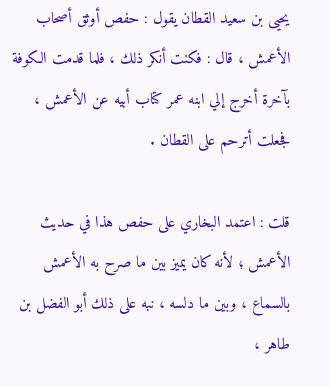يحيى بن سعيد القطان يقول : حفص أوثق أصحاب الأعمش ، قال : فكنت أنكر ذلك ، فلما قدمت الكوفة بآخرة أخرج إلي ابنه عمر كتاب أبيه عن الأعمش ، فجعلت أترحم على القطان .

قلت : اعتمد البخاري على حفص هذا في حديث الأعمش ؛ لأنه كان يميز بين ما صرح به الأعمش بالسماع ، وبين ما دلسه ، نبه على ذلك أبو الفضل بن طاهر ،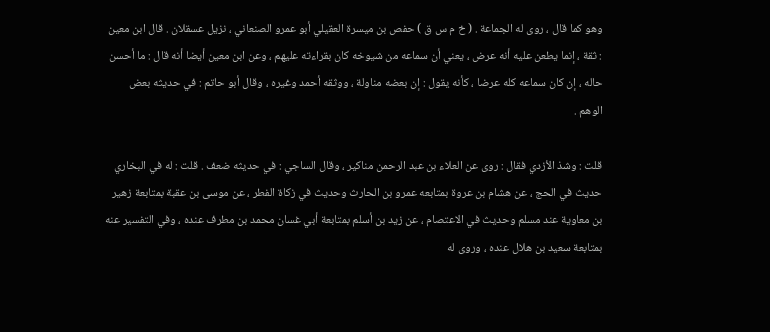وهو كما قال ، روى له الجماعة . ( خ م س ق ) حفص بن ميسرة العقيلي أبو عمرو الصنعاني ، نزيل عسقلان . قال ابن معين : ثقة ، إنما يطعن عليه أنه عرض ، يعني أن سماعه من شيوخه كان بقراءته عليهم ، وعن ابن معين أيضا أنه قال : ما أحسن حاله ، إن كان سماعه كله عرضا ، كأنه يقول : إن بعضه مناولة ، ووثقه أحمد وغيره ، وقال أبو حاتم : في حديثه بعض الوهم .

قلت : وشذ الأزدي فقال : روى عن العلاء بن عبد الرحمن مناكير ، وقال الساجي : في حديثه ضعف . قلت : له في البخاري حديث في الحج ، عن هشام بن عروة بمتابعه عمرو بن الحارث وحديث في زكاة الفطر ، عن موسى بن عقبة بمتابعة زهير بن معاوية عند مسلم وحديث في الاعتصام ، عن زيد بن أسلم بمتابعة أبي غسان محمد بن مطرف عنده ، وفي التفسير عنه بمتابعة سعيد بن هلال عنده ، وروى له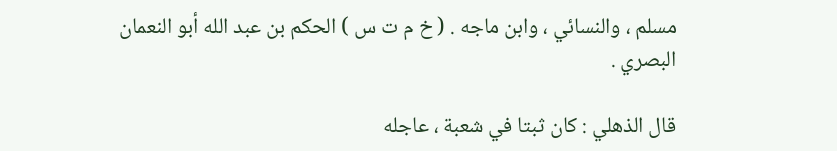مسلم ، والنسائي ، وابن ماجه . ( خ م ت س ) الحكم بن عبد الله أبو النعمان البصري .

قال الذهلي : كان ثبتا في شعبة ، عاجله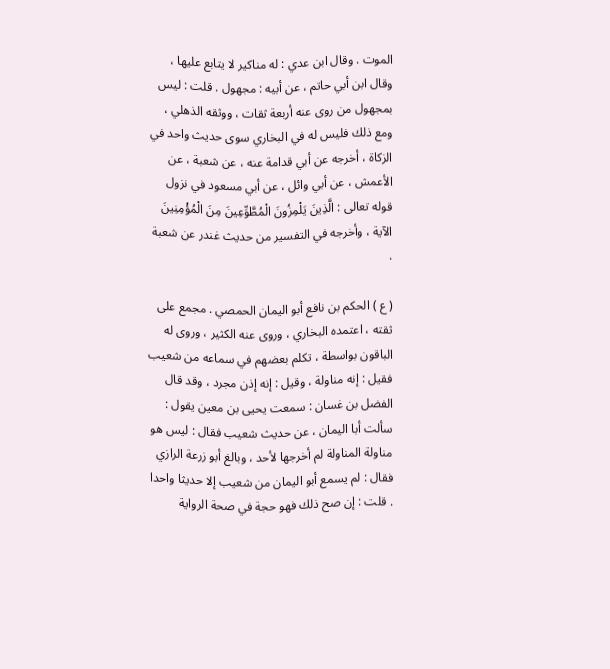الموت . وقال ابن عدي : له مناكير لا يتابع عليها ، وقال ابن أبي حاتم ، عن أبيه : مجهول . قلت : ليس بمجهول من روى عنه أربعة ثقات ، ووثقه الذهلي ، ومع ذلك فليس له في البخاري سوى حديث واحد في الزكاة ، أخرجه عن أبي قدامة عنه ، عن شعبة ، عن الأعمش ، عن أبي وائل ، عن أبي مسعود في نزول قوله تعالى : الَّذِينَ يَلْمِزُونَ الْمُطَّوِّعِينَ مِنَ الْمُؤْمِنِينَ الآية ، وأخرجه في التفسير من حديث غندر عن شعبة .

( ع ) الحكم بن نافع أبو اليمان الحمصي . مجمع على ثقته ، اعتمده البخاري ، وروى عنه الكثير ، وروى له الباقون بواسطة ، تكلم بعضهم في سماعه من شعيب فقيل : إنه مناولة ، وقيل : إنه إذن مجرد ، وقد قال الفضل بن غسان : سمعت يحيى بن معين يقول : سألت أبا اليمان ، عن حديث شعيب فقال : ليس هو مناولة المناولة لم أخرجها لأحد ، وبالغ أبو زرعة الرازي فقال : لم يسمع أبو اليمان من شعيب إلا حديثا واحدا . قلت : إن صح ذلك فهو حجة في صحة الرواية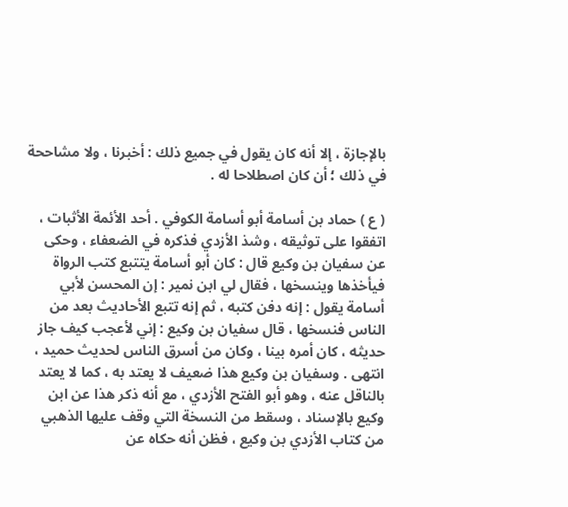بالإجازة ، إلا أنه كان يقول في جميع ذلك : أخبرنا ، ولا مشاححة في ذلك ؛ أن كان اصطلاحا له .

( ع ) حماد بن أسامة أبو أسامة الكوفي . أحد الأئمة الأثبات ، اتفقوا على توثيقه ، وشذ الأزدي فذكره في الضعفاء ، وحكى عن سفيان بن وكيع قال : كان أبو أسامة يتتبع كتب الرواة فيأخذها وينسخها ، فقال لي ابن نمير : إن المحسن لأبي أسامة يقول : إنه دفن كتبه ، ثم إنه تتبع الأحاديث بعد من الناس فنسخها ، قال سفيان بن وكيع : إني لأعجب كيف جاز حديثه ، كان أمره بينا ، وكان من أسرق الناس لحديث حميد ، انتهى . وسفيان بن وكيع هذا ضعيف لا يعتد به ، كما لا يعتد بالناقل عنه ، وهو أبو الفتح الأزدي ، مع أنه ذكر هذا عن ابن وكيع بالإسناد ، وسقط من النسخة التي وقف عليها الذهبي من كتاب الأزدي بن وكيع ، فظن أنه حكاه عن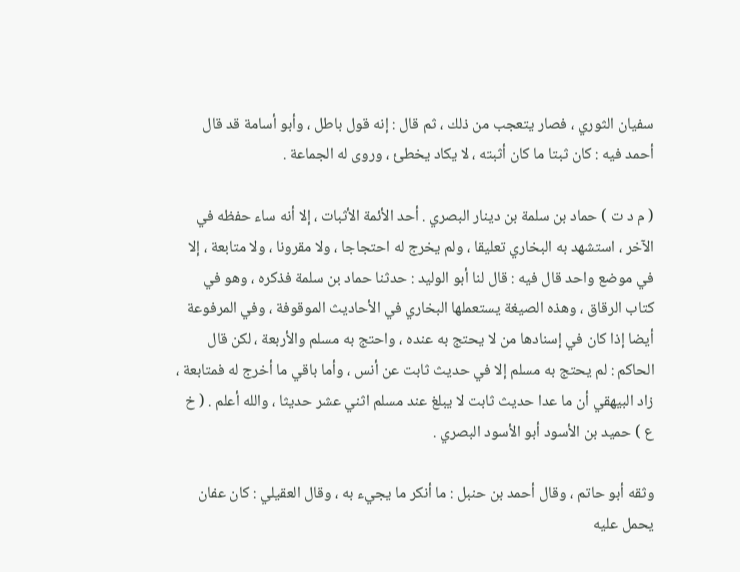سفيان الثوري ، فصار يتعجب من ذلك ، ثم قال : إنه قول باطل ، وأبو أسامة قد قال أحمد فيه : كان ثبتا ما كان أثبته ، لا يكاد يخطئ ، وروى له الجماعة .

( م د ت ) حماد بن سلمة بن دينار البصري . أحد الأئمة الأثبات ، إلا أنه ساء حفظه في الآخر ، استشهد به البخاري تعليقا ، ولم يخرج له احتجاجا ، ولا مقرونا ، ولا متابعة ، إلا في موضع واحد قال فيه : قال لنا أبو الوليد : حدثنا حماد بن سلمة فذكره ، وهو في كتاب الرقاق ، وهذه الصيغة يستعملها البخاري في الأحاديث الموقوفة ، وفي المرفوعة أيضا إذا كان في إسنادها من لا يحتج به عنده ، واحتج به مسلم والأربعة ، لكن قال الحاكم : لم يحتج به مسلم إلا في حديث ثابت عن أنس ، وأما باقي ما أخرج له فمتابعة ، زاد البيهقي أن ما عدا حديث ثابت لا يبلغ عند مسلم اثني عشر حديثا ، والله أعلم . ( خ ع ) حميد بن الأسود أبو الأسود البصري .

وثقه أبو حاتم ، وقال أحمد بن حنبل : ما أنكر ما يجيء به ، وقال العقيلي : كان عفان يحمل عليه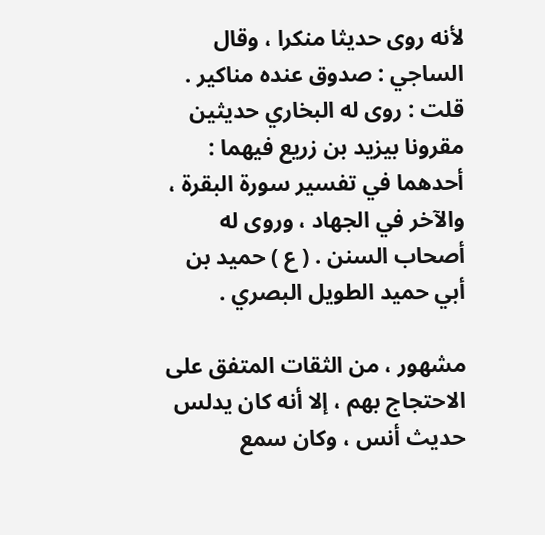لأنه روى حديثا منكرا ، وقال الساجي : صدوق عنده مناكير . قلت : روى له البخاري حديثين مقرونا بيزيد بن زريع فيهما : أحدهما في تفسير سورة البقرة ، والآخر في الجهاد ، وروى له أصحاب السنن . ( ع ) حميد بن أبي حميد الطويل البصري .

مشهور ، من الثقات المتفق على الاحتجاج بهم ، إلا أنه كان يدلس حديث أنس ، وكان سمع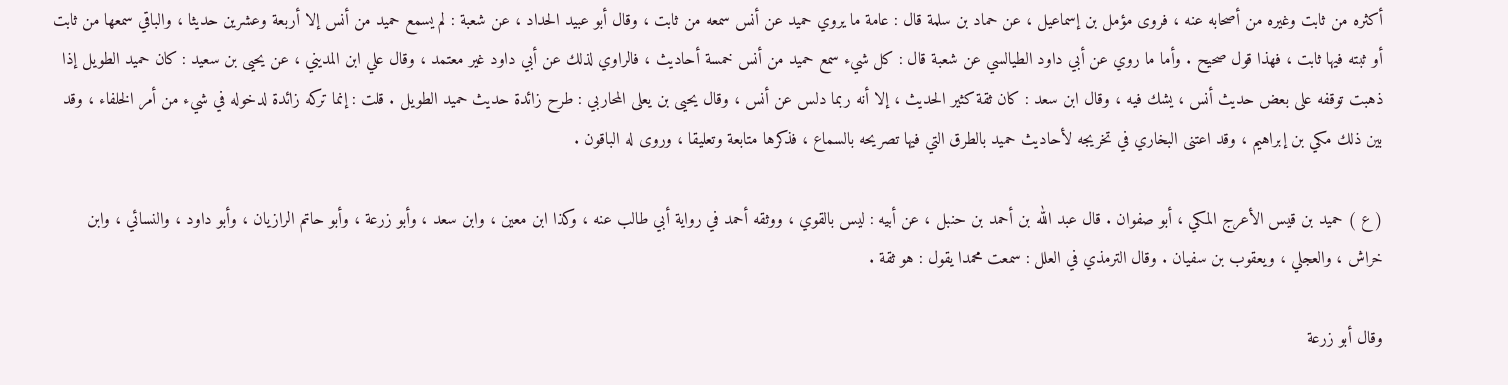أكثره من ثابت وغيره من أصحابه عنه ، فروى مؤمل بن إسماعيل ، عن حماد بن سلمة قال : عامة ما يروي حميد عن أنس سمعه من ثابت ، وقال أبو عبيد الحداد ، عن شعبة : لم يسمع حميد من أنس إلا أربعة وعشرين حديثا ، والباقي سمعها من ثابت أو ثبته فيها ثابت ، فهذا قول صحيح . وأما ما روي عن أبي داود الطيالسي عن شعبة قال : كل شيء سمع حميد من أنس خمسة أحاديث ، فالراوي لذلك عن أبي داود غير معتمد ، وقال علي ابن المديني ، عن يحيى بن سعيد : كان حميد الطويل إذا ذهبت توقفه على بعض حديث أنس ، يشك فيه ، وقال ابن سعد : كان ثقة كثير الحديث ، إلا أنه ربما دلس عن أنس ، وقال يحيى بن يعلى المحاربي : طرح زائدة حديث حميد الطويل . قلت : إنما تركه زائدة لدخوله في شيء من أمر الخلفاء ، وقد بين ذلك مكي بن إبراهيم ، وقد اعتنى البخاري في تخريجه لأحاديث حميد بالطرق التي فيها تصريحه بالسماع ، فذكرها متابعة وتعليقا ، وروى له الباقون .

( ع ) حميد بن قيس الأعرج المكي ، أبو صفوان . قال عبد الله بن أحمد بن حنبل ، عن أبيه : ليس بالقوي ، ووثقه أحمد في رواية أبي طالب عنه ، وكذا ابن معين ، وابن سعد ، وأبو زرعة ، وأبو حاتم الرازيان ، وأبو داود ، والنسائي ، وابن خراش ، والعجلي ، ويعقوب بن سفيان . وقال الترمذي في العلل : سمعت محمدا يقول : هو ثقة .

وقال أبو زرعة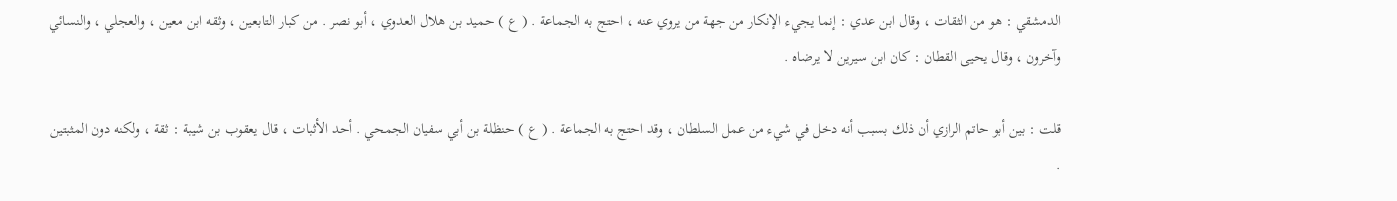الدمشقي : هو من الثقات ، وقال ابن عدي : إنما يجيء الإنكار من جهة من يروي عنه ، احتج به الجماعة . ( ع ) حميد بن هلال العدوي ، أبو نصر . من كبار التابعين ، وثقه ابن معين ، والعجلي ، والنسائي وآخرون ، وقال يحيى القطان : كان ابن سيرين لا يرضاه .

قلت : بين أبو حاتم الرازي أن ذلك بسبب أنه دخل في شيء من عمل السلطان ، وقد احتج به الجماعة . ( ع ) حنظلة بن أبي سفيان الجمحي . أحد الأثبات ، قال يعقوب بن شيبة : ثقة ، ولكنه دون المثبتين .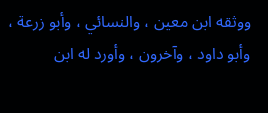ووثقه ابن معين ، والنسائي ، وأبو زرعة ، وأبو داود ، وآخرون ، وأورد له ابن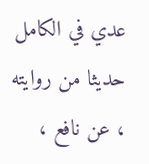عدي في الكامل حديثا من روايته ، عن نافع ،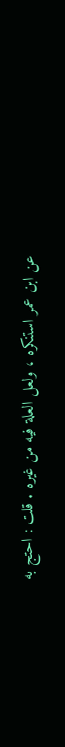عن ابن عمر استنكره ، ولعل العلة فيه من غيره . قلت : احتج به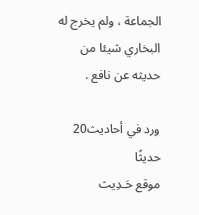الجماعة ، ولم يخرج له البخاري شيئا من حديثه عن نافع .

ورد في أحاديث20 حديثًا
موقع حَـدِيث